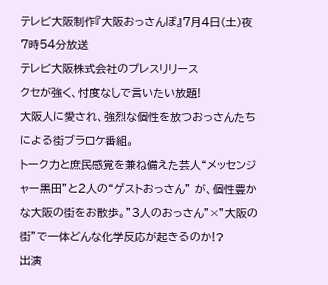テレビ大阪制作『大阪おっさんぽ』7月4日(土)夜7時54分放送
テレビ大阪株式会社のプレスリリース
クセが強く、忖度なしで言いたい放題!
大阪人に愛され、強烈な個性を放つおっさんたちによる街ブラロケ番組。
トーク力と庶民感覚を兼ね備えた芸人“メッセンジャー黒田”と2人の“ゲストおっさん” が、個性豊かな大阪の街をお散歩。”3人のおっさん”×”大阪の街”で一体どんな化学反応が起きるのか!?
出演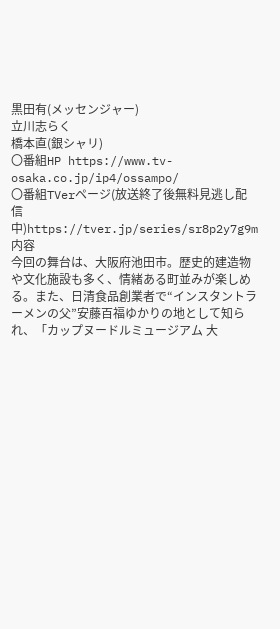黒田有(メッセンジャー)
立川志らく
橋本直(銀シャリ)
〇番組HP https://www.tv-osaka.co.jp/ip4/ossampo/
〇番組TVerページ(放送終了後無料見逃し配信中)https://tver.jp/series/sr8p2y7g9m
内容
今回の舞台は、大阪府池田市。歴史的建造物や文化施設も多く、情緒ある町並みが楽しめる。また、日清食品創業者で“インスタントラーメンの父”安藤百福ゆかりの地として知られ、「カップヌードルミュージアム 大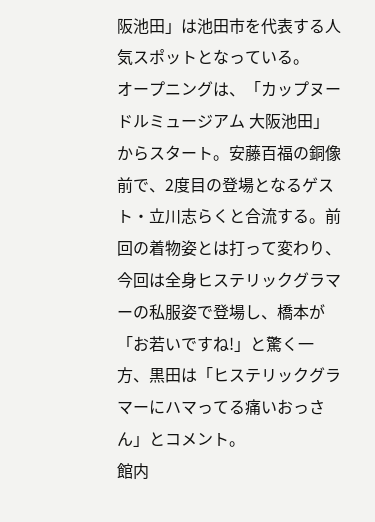阪池田」は池田市を代表する人気スポットとなっている。
オープニングは、「カップヌードルミュージアム 大阪池田」からスタート。安藤百福の銅像前で、2度目の登場となるゲスト・立川志らくと合流する。前回の着物姿とは打って変わり、今回は全身ヒステリックグラマーの私服姿で登場し、橋本が「お若いですね!」と驚く一方、黒田は「ヒステリックグラマーにハマってる痛いおっさん」とコメント。
館内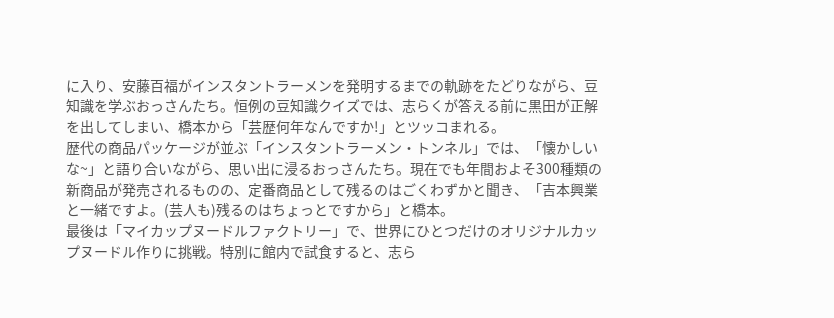に入り、安藤百福がインスタントラーメンを発明するまでの軌跡をたどりながら、豆知識を学ぶおっさんたち。恒例の豆知識クイズでは、志らくが答える前に黒田が正解を出してしまい、橋本から「芸歴何年なんですか!」とツッコまれる。
歴代の商品パッケージが並ぶ「インスタントラーメン・トンネル」では、「懐かしいな~」と語り合いながら、思い出に浸るおっさんたち。現在でも年間およそ300種類の新商品が発売されるものの、定番商品として残るのはごくわずかと聞き、「吉本興業と一緒ですよ。(芸人も)残るのはちょっとですから」と橋本。
最後は「マイカップヌードルファクトリー」で、世界にひとつだけのオリジナルカップヌードル作りに挑戦。特別に館内で試食すると、志ら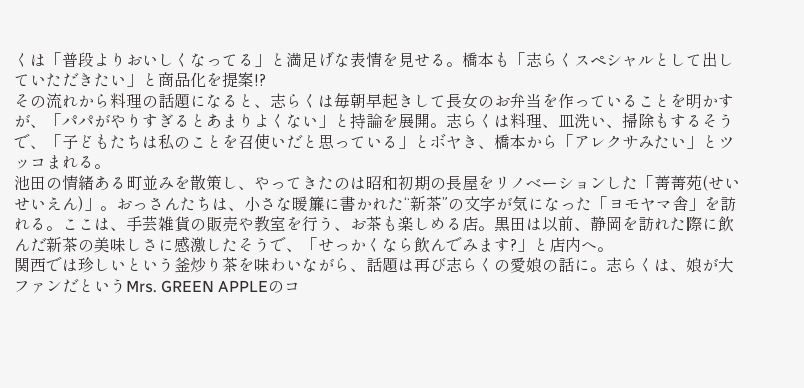くは「普段よりおいしくなってる」と満足げな表情を見せる。橋本も「志らくスペシャルとして出していただきたい」と商品化を提案!?
その流れから料理の話題になると、志らくは毎朝早起きして長女のお弁当を作っていることを明かすが、「パパがやりすぎるとあまりよくない」と持論を展開。志らくは料理、皿洗い、掃除もするそうで、「子どもたちは私のことを召使いだと思っている」とボヤき、橋本から「アレクサみたい」とツッコまれる。
池田の情緒ある町並みを散策し、やってきたのは昭和初期の長屋をリノベーションした「菁菁苑(せいせいえん)」。おっさんたちは、小さな暖簾に書かれた“新茶”の文字が気になった「ヨモヤマ舎」を訪れる。ここは、手芸雑貨の販売や教室を行う、お茶も楽しめる店。黒田は以前、静岡を訪れた際に飲んだ新茶の美味しさに感激したそうで、「せっかくなら飲んでみます?」と店内へ。
関西では珍しいという釜炒り茶を味わいながら、話題は再び志らくの愛娘の話に。志らくは、娘が大ファンだというMrs. GREEN APPLEのコ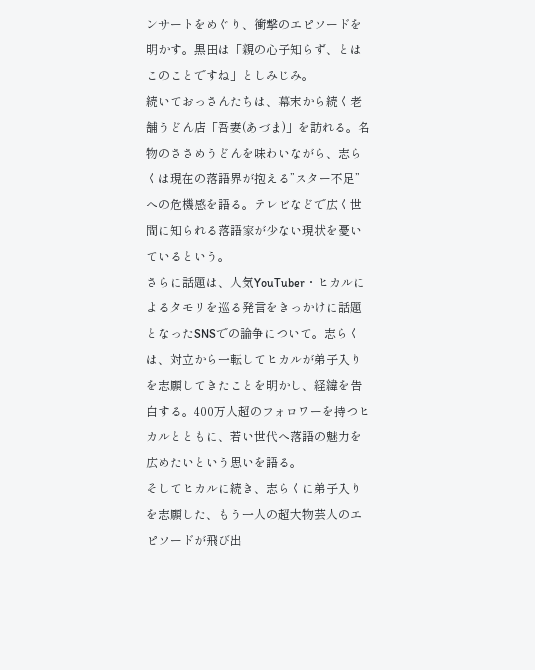ンサートをめぐり、衝撃のエピソードを明かす。黒田は「親の心子知らず、とはこのことですね」としみじみ。
続いておっさんたちは、幕末から続く老舗うどん店「吾妻(あづま)」を訪れる。名物のささめうどんを味わいながら、志らくは現在の落語界が抱える”スター不足”への危機感を語る。テレビなどで広く世間に知られる落語家が少ない現状を憂いているという。
さらに話題は、人気YouTuber・ヒカルによるタモリを巡る発言をきっかけに話題となったSNSでの論争について。志らくは、対立から一転してヒカルが弟子入りを志願してきたことを明かし、経緯を告白する。400万人超のフォロワーを持つヒカルとともに、若い世代へ落語の魅力を広めたいという思いを語る。
そしてヒカルに続き、志らくに弟子入りを志願した、もう一人の超大物芸人のエピソードが飛び出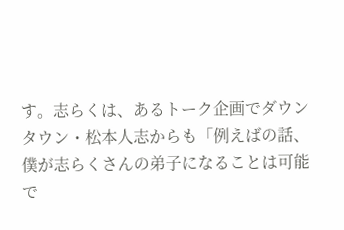す。志らくは、あるトーク企画でダウンタウン・松本人志からも「例えばの話、僕が志らくさんの弟子になることは可能で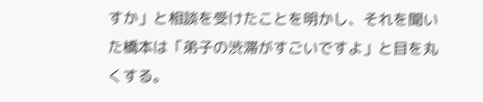すか」と相談を受けたことを明かし、それを聞いた橋本は「弟子の渋滞がすごいですよ」と目を丸くする。